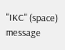"IKC" (space) message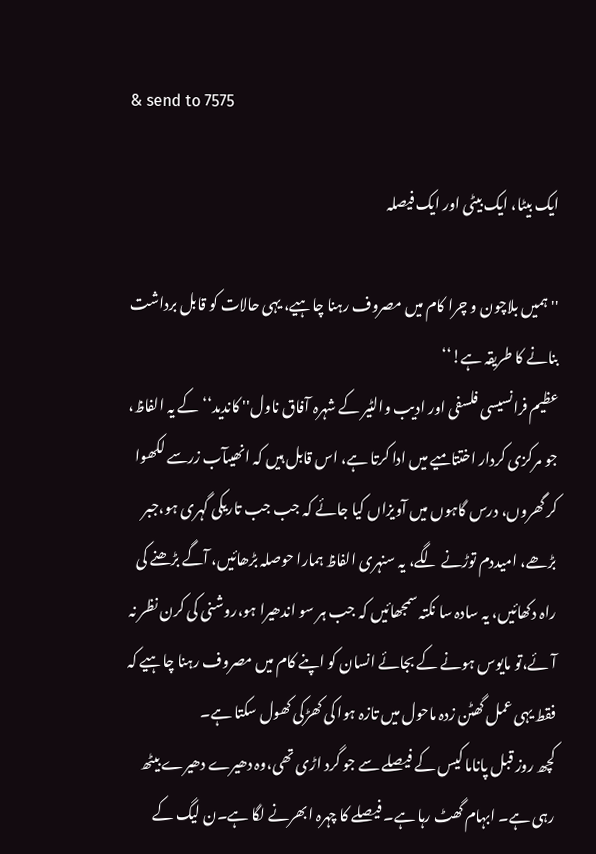& send to 7575

ایک بیٹا، ایک بیٹی اور ایک فیصلہ

''ہمیں بلاچون و چرا کام میں مصروف رہنا چاہیے، یہی حالات کو قابل برداشت بنانے کا طریقہ ہے!‘‘
عظیم فرانسیسی فلسفی اور ادیب والٹیر کے شہرہ آفاق ناول'' کاندید‘‘کے یہ الفاظ، جو مرکزی کردار اختتامیے میں ادا کرتا ہے، اس قابل ہیں کہ انھیںآب زرسے لکھوا کر گھروں، درس گاہوں میں آویزاں کیا جائے کہ جب جب تاریکی گہری ہو،جبر بڑھے، امیددم توڑنے لگے، یہ سنہری الفاظ ہمارا حوصلہ بڑھائیں، آگے بڑھنے کی راہ دکھائیں، یہ سادہ سا نکتہ سمجھائیں کہ جب ہر سو اندھیرا ہو،روشنی کی کرن نظر نہ آئے،تو مایوس ہونے کے بجائے انسان کو اپنے کام میں مصروف رہنا چاہیے کہ فقط یہی عمل گھٹن زدہ ماحول میں تازہ ہوا کی کھڑکی کھول سکتا ہے۔
کچھ روز قبل پاناما کیس کے فیصلے سے جو گرد اڑی تھی،وہ دھیرے دھیرے بیٹھ رہی ہے۔ ابہام گھٹ رہا ہے۔ فیصلے کا چہرہ ابھرنے لگا ہے۔ن لیگ کے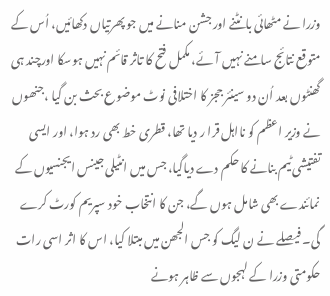وزرا نے مٹھائی بانٹنے اور جشن منانے میں جو پھرتیاں دکھائیں، اُس کے متوقع نتائج سامنے نہیں آئے، مکمل فتح کا تاثر قائم نہیں ہوسکا اورچند ہی گھنٹوں بعد اُن دو سینئر ججز کا اختلافی نوٹ موضوع بحث بن گیا ،جنھوں نے وزیر اعظم کو نااہل قرا ر دیا تھا، قطری خط بھی رد ہوا، اور ایسی تفتیشی ٹیم بنانے کا حکم دے دیاگیا، جس میں انٹیلی جینس ایجنسیوں کے نمائندے بھی شامل ہوں گے، جن کا انتخاب خود سپریم کورٹ کرے گی۔ فیصلے نے ن لیگ کو جس الجھن میں مبتلا کیا، اس کا اثر اسی رات حکومتی وزرا کے لہجوں سے ظاہر ہونے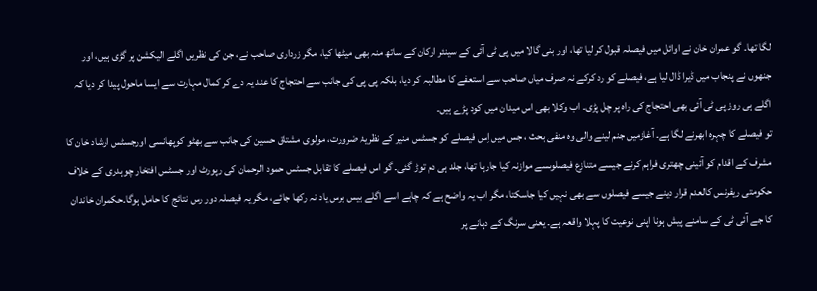لگا تھا۔ گو عمران خان نے اوائل میں فیصلہ قبول کر لیا تھا، اور بنی گالا میں پی ٹی آئی کے سینئر ارکان کے ساتھ منہ بھی میٹھا کیا، مگر زرداری صاحب نے، جن کی نظریں اگلے الیکشن پر گڑی ہیں، اور جنھوں نے پنجاب میں ڈیرا ڈال لیا ہے، فیصلے کو رد کرکے نہ صرف میاں صاحب سے استعفے کا مطالبہ کر دیا، بلکہ پی پی کی جانب سے احتجاج کا عند یہ دے کر کمال مہارت سے ایسا ماحول پیدا کر دیا کہ اگلے ہی روز پی ٹی آئی بھی احتجاج کی راہ پر چل پڑی۔ اب وکلا بھی اس میدان میں کود پڑے ہیں۔
تو فیصلے کا چہرہ ابھرنے لگا ہے۔ آغازمیں جنم لینے والی وہ منفی بحث ، جس میں اِس فیصلے کو جسٹس منیر کے نظریۂ ضرورت، مولوی مشتاق حسین کی جانب سے بھٹو کوپھانسی اورجسٹس ارشاد خان کا مشرف کے اقدام کو آئینی چھتری فراہم کرنے جیسے متنازع فیصلوںسے موازنہ کیا جارہا تھا، جلد ہی دم توڑ گئی۔ گو اس فیصلے کا تقابل جسٹس حمود الرحمان کی رپورٹ اور جسٹس افتخار چوہدری کے خلاف حکومتی ریفرنس کالعدم قرار دینے جیسے فیصلوں سے بھی نہیں کیا جاسکتا، مگر اب یہ واضح ہے کہ چاہے اسے اگلے بیس برس یاد نہ رکھا جائے، مگر یہ فیصلہ دور رس نتائج کا حامل ہوگا۔حکمران خاندان کا جے آئی ٹی کے سامنے پیش ہونا اپنی نوعیت کا پہلا واقعہ ہے۔ یعنی سرنگ کے دہانے پر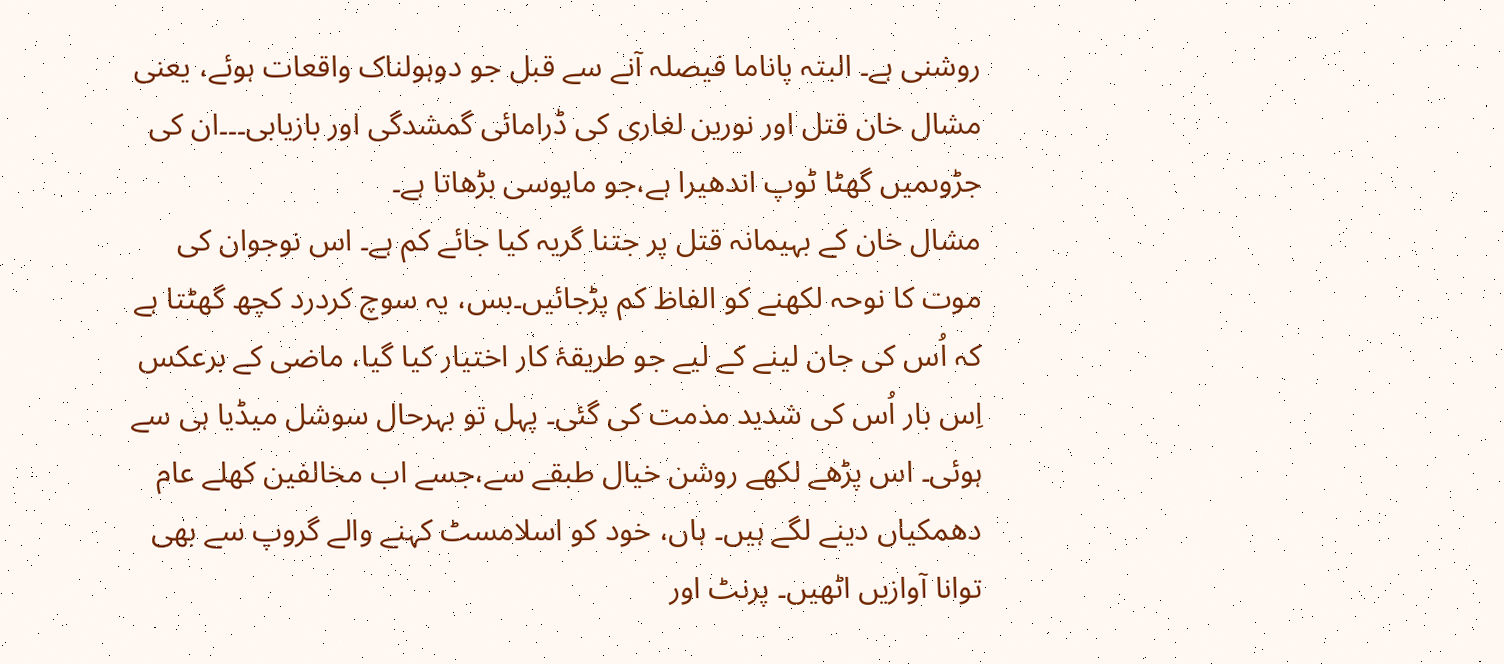روشنی ہے۔ البتہ پاناما فیصلہ آنے سے قبل جو دوہولناک واقعات ہوئے، یعنی مشال خان قتل اور نورین لغاری کی ڈرامائی گمشدگی اور بازیابی۔۔۔ان کی جڑوںمیں گھٹا ٹوپ اندھیرا ہے،جو مایوسی بڑھاتا ہے۔
مشال خان کے بہیمانہ قتل پر جتنا گریہ کیا جائے کم ہے۔ اس نوجوان کی موت کا نوحہ لکھنے کو الفاظ کم پڑجائیں۔بس، یہ سوچ کردرد کچھ گھٹتا ہے کہ اُس کی جان لینے کے لیے جو طریقۂ کار اختیار کیا گیا، ماضی کے برعکس اِس بار اُس کی شدید مذمت کی گئی۔ پہل تو بہرحال سوشل میڈیا ہی سے ہوئی۔ اس پڑھے لکھے روشن خیال طبقے سے،جسے اب مخالفین کھلے عام دھمکیاں دینے لگے ہیں۔ ہاں، خود کو اسلامسٹ کہنے والے گروپ سے بھی توانا آوازیں اٹھیں۔ پرنٹ اور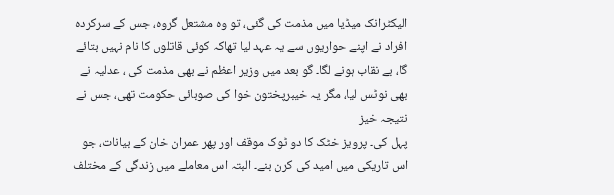الیکٹرانک میڈیا میں مذمت کی گئی، تو وہ مشتعل گروہ، جس کے سرکردہ افراد نے اپنے حواریوں سے یہ عہد لیا تھاکہ کوئی قاتلوں کا نام نہیں بتائے گا، بے نقاب ہونے لگا۔ گو بعد میں وزیر اعظم نے بھی مذمت کی ، عدلیہ نے بھی نوٹس لیا، مگر یہ خیبرپختون خوا کی صوبائی حکومت تھی، جس نے نتیجہ خیز
پہل کی۔ پرویز خٹک کا دو ٹوک موقف اور پھر عمران خان کے بیانات، جو اس تاریکی میں امید کی کرن بنے۔ البتہ اس معاملے میں زندگی کے مختلف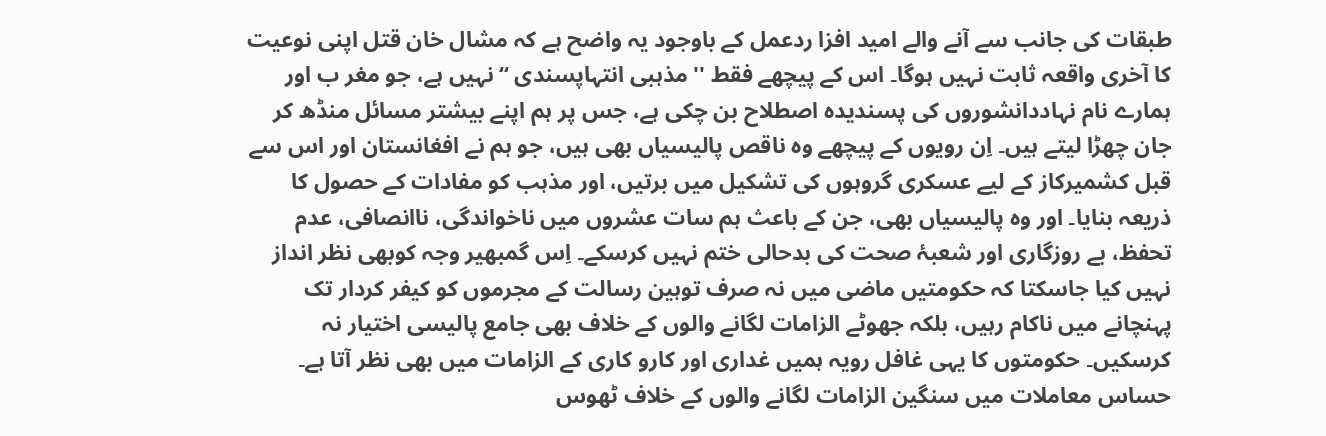طبقات کی جانب سے آنے والے امید افزا ردعمل کے باوجود یہ واضح ہے کہ مشال خان قتل اپنی نوعیت کا آخری واقعہ ثابت نہیں ہوگا۔ اس کے پیچھے فقط ''مذہبی انتہاپسندی ‘‘نہیں ہے، جو مغر ب اور ہمارے نام نہاددانشوروں کی پسندیدہ اصطلاح بن چکی ہے، جس پر ہم اپنے بیشتر مسائل منڈھ کر جان چھڑا لیتے ہیں۔ اِن رویوں کے پیچھے وہ ناقص پالیسیاں بھی ہیں، جو ہم نے افغانستان اور اس سے قبل کشمیرکاز کے لیے عسکری گروہوں کی تشکیل میں برتیں، اور مذہب کو مفادات کے حصول کا ذریعہ بنایا۔ اور وہ پالیسیاں بھی، جن کے باعث ہم سات عشروں میں ناخواندگی، ناانصافی، عدم تحفظ، بے روزگاری اور شعبۂ صحت کی بدحالی ختم نہیں کرسکے۔ اِس گمبھیر وجہ کوبھی نظر انداز نہیں کیا جاسکتا کہ حکومتیں ماضی میں نہ صرف توہین رسالت کے مجرموں کو کیفر کردار تک پہنچانے میں ناکام رہیں، بلکہ جھوٹے الزامات لگانے والوں کے خلاف بھی جامع پالیسی اختیار نہ کرسکیں۔ حکومتوں کا یہی غافل رویہ ہمیں غداری اور کارو کاری کے الزامات میں بھی نظر آتا ہے۔ حساس معاملات میں سنگین الزامات لگانے والوں کے خلاف ٹھوس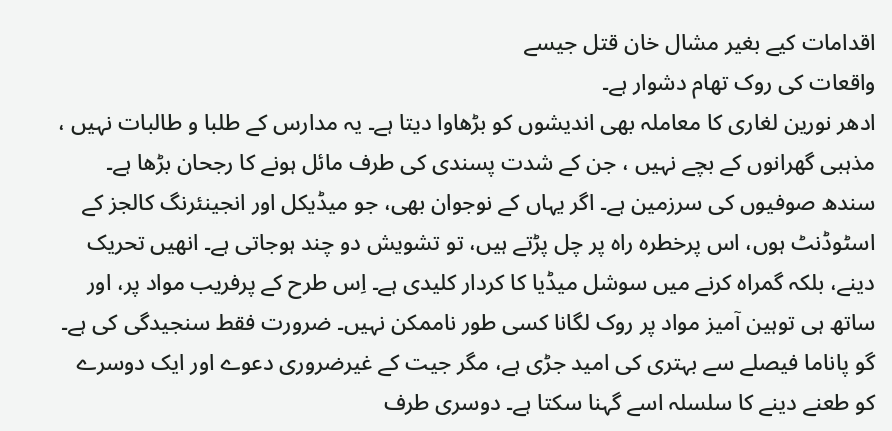اقدامات کیے بغیر مشال خان قتل جیسے
واقعات کی روک تھام دشوار ہے۔
ادھر نورین لغاری کا معاملہ بھی اندیشوں کو بڑھاوا دیتا ہے۔ یہ مدارس کے طلبا و طالبات نہیں ، مذہبی گھرانوں کے بچے نہیں ، جن کے شدت پسندی کی طرف مائل ہونے کا رجحان بڑھا ہے۔ سندھ صوفیوں کی سرزمین ہے۔ اگر یہاں کے نوجوان بھی، جو میڈیکل اور انجینئرنگ کالجز کے اسٹوڈنٹ ہوں، اس پرخطرہ راہ پر چل پڑتے ہیں، تو تشویش دو چند ہوجاتی ہے۔ انھیں تحریک دینے، بلکہ گمراہ کرنے میں سوشل میڈیا کا کردار کلیدی ہے۔ اِس طرح کے پرفریب مواد پر، اور ساتھ ہی توہین آمیز مواد پر روک لگانا کسی طور ناممکن نہیں۔ ضرورت فقط سنجیدگی کی ہے۔
گو پاناما فیصلے سے بہتری کی امید جڑی ہے، مگر جیت کے غیرضروری دعوے اور ایک دوسرے کو طعنے دینے کا سلسلہ اسے گہنا سکتا ہے۔ دوسری طرف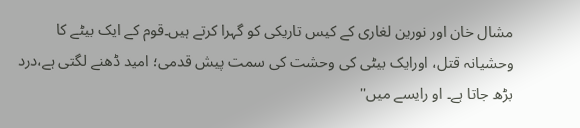مشال خان اور نورین لغاری کے کیس تاریکی کو گہرا کرتے ہیں۔قوم کے ایک بیٹے کا وحشیانہ قتل، اورایک بیٹی کی وحشت کی سمت پیش قدمی؛ امید ڈھنے لگتی ہے،درد بڑھ جاتا ہے۔ او رایسے میں''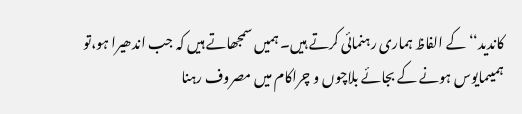کاندید‘‘ کے الفاظ ہماری رہنمائی کرتے ہیں۔ ہمیں سمجھاتے ہیں کہ جب اندھیرا ہو،تو ہمیںمایوس ہونے کے بجائے بلاچوں و چراکام میں مصروف رہنا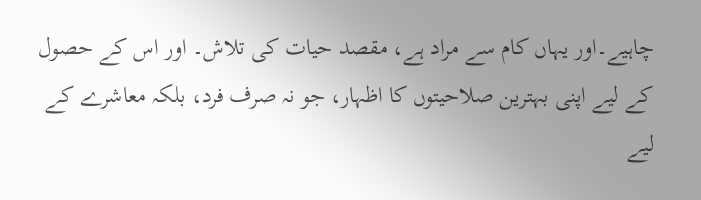چاہیے۔اور یہاں کام سے مراد ہے، مقصد حیات کی تلاش۔ اور اس کے حصول کے لیے اپنی بہترین صلاحیتوں کا اظہار، جو نہ صرف فرد، بلکہ معاشرے کے لیے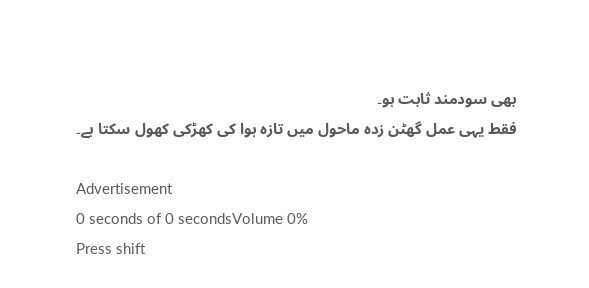بھی سودمند ثابت ہو۔
فقط یہی عمل گھٹن زدہ ماحول میں تازہ ہوا کی کھڑکی کھول سکتا ہے۔

Advertisement
0 seconds of 0 secondsVolume 0%
Press shift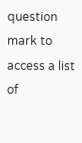question mark to access a list of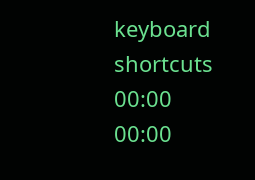keyboard shortcuts
00:00
00:00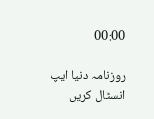00:00

روزنامہ دنیا ایپ انسٹال کریں